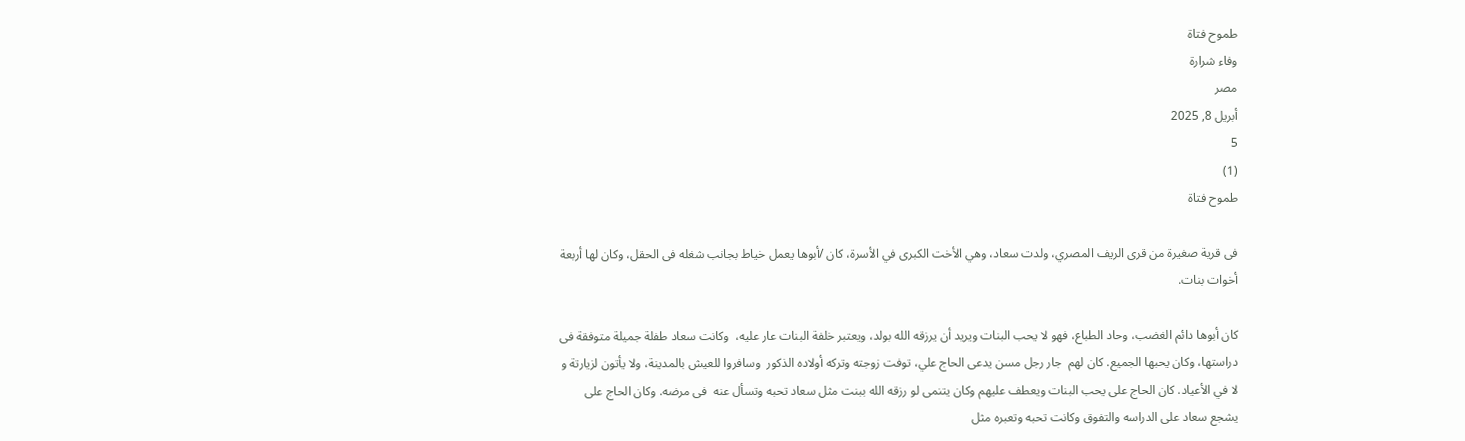طموح فتاة
وفاء شرارة
مصر
أبريل 8, 2025
5
(1)
طموح فتاة

فى قرية صغيرة من قرى الريف المصري، ولدت سعاد، وهي الأخت الكبرى في الأسرة، كان /أبوها يعمل خياط بجانب شغله فى الحقل، وكان لها أربعة أخوات بنات.

كان أبوها دائم الغضب، وحاد الطباع، فهو لا يحب البنات ويريد أن يرزقه الله بولد، ويعتبر خلفة البنات عار عليه،  وكانت سعاد طفلة جميلة متوفقة فى دراستها، وكان يحبها الجميع. كان لهم  جار رجل مسن يدعى الحاج علي، توفت زوجته وتركه أولاده الذكور  وسافروا للعيش بالمدينة، ولا يأتون لزيارتة و لا في الأعياد. كان الحاج على يحب البنات ويعطف عليهم وكان يتنمى لو رزقه الله ببنت مثل سعاد تحبه وتسأل عنه  فى مرضه. وكان الحاج على يشجع سعاد على الدراسه والتفوق وكانت تحبه وتعبره مثل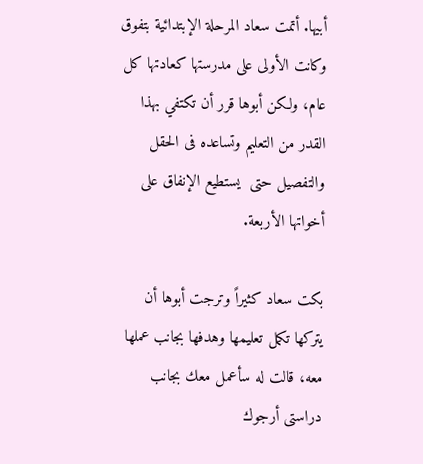أبيها. أتمت سعاد المرحلة الإبتدائية بتفوق وكانت الأولى على مدرستها كعادتها كل عام، ولكن أبوها قرر أن تكتفي بهذا القدر من التعليم وتساعده فى الحقل والتفصيل حتى  يستطيع الإنفاق على أخواتها الأربعة.

بكت سعاد كثيراً وترجت أبوها أن يتركها تكمل تعليمها وهدفها بجانب عملها معه، قالت له سأعمل معك بجانب  دراستى أرجوك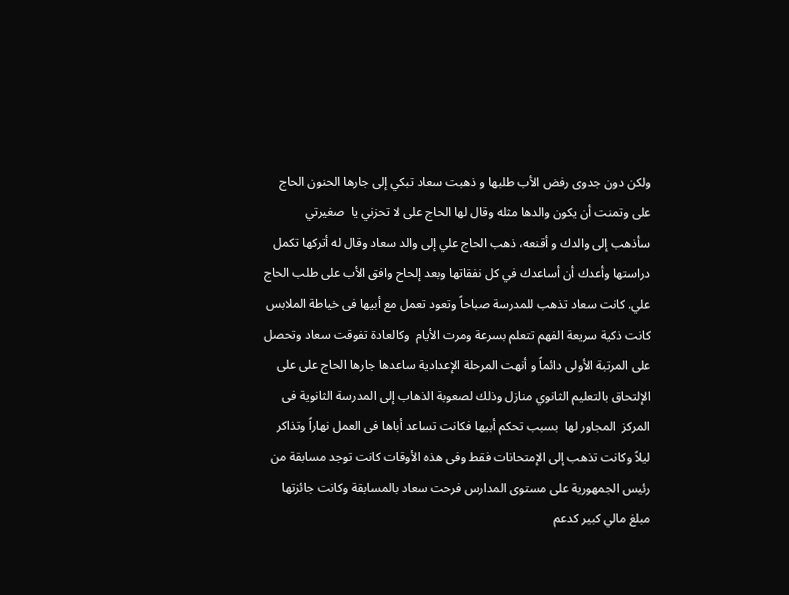ولكن دون جدوى رفض الأب طلبها و ذهبت سعاد تبكي إلى جارها الحنون الحاج على وتمنت أن يكون والدها مثله وقال لها الحاج على لا تحزني يا  صغيرتي سأذهب إلى والدك و أقنعه، ذهب الحاج علي إلى والد سعاد وقال له أتركها تكمل دراستها وأعدك أن أساعدك في كل نفقاتها وبعد إلحاح وافق الأب على طلب الحاج علي. كانت سعاد تذهب للمدرسة صباحاً وتعود تعمل مع أبيها فى خياطة الملابس كانت ذكية سريعة الفهم تتعلم بسرعة ومرت الأيام  وكالعادة تفوقت سعاد وتحصل على المرتبة الأولى دائماً و أنهت المرحلة الإعدادية ساعدها جارها الحاج على على الإلتحاق بالتعليم الثانوي منازل وذلك لصعوبة الذهاب إلى المدرسة الثانوية فى المركز  المجاور لها  بسبب تحكم أبيها فكانت تساعد أباها فى العمل نهاراً وتذاكر ليلاً وكانت تذهب إلى الإمتحانات فقط وفى هذه الأوقات كانت توجد مسابقة من رئيس الجمهورية على مستوى المدارس فرحت سعاد بالمسابقة وكانت جائزتها مبلغ مالي كبير كدعم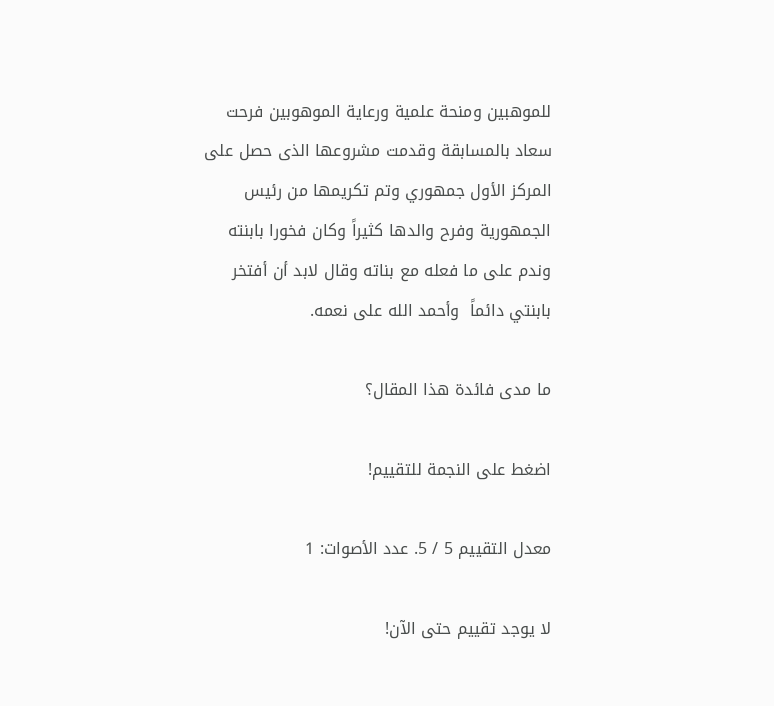للموهبين ومنحة علمية ورعاية الموهوبين فرحت سعاد بالمسابقة وقدمت مشروعها الذى حصل على المركز الأول جمهوري وتم تكريمها من رئيس الجمهورية وفرح والدها كثيراً وكان فخورا بابنته  وندم على ما فعله مع بناته وقال لابد أن أفتخر بابنتي دائماً  وأحمد الله على نعمه.

ما مدى فائدة هذا المقال؟

اضغط على النجمة للتقييم!

معدل التقييم 5 / 5. عدد الأصوات: 1

لا يوجد تقييم حتى الآن!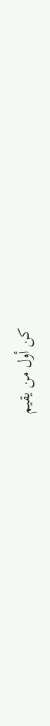كن أول من يقيم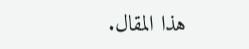هذا المقال.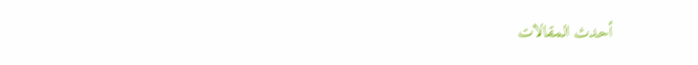أحدث المقالات